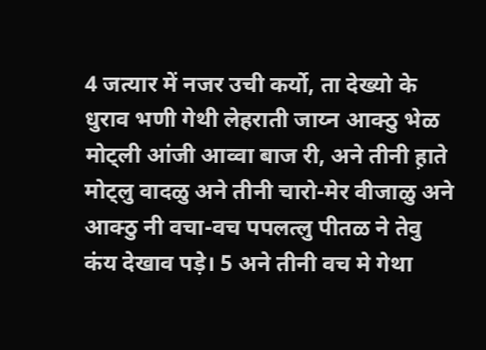4 जत्यार में नजर उची कर्यो, ता देख्यो के धुराव भणी गेथी लेहराती जाय्न आक्ठु भेळ मोट्ली आंजी आव्वा बाज री, अने तीनी ह़ाते मोट्लु वादळु अने तीनी चारो-मेर वीजाळु अने आक्ठु नी वचा-वच पपलत्लु पीतळ ने तेवु कंय देखाव पड़े। 5 अने तीनी वच मे गेथा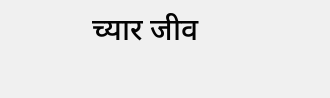च्यार जीव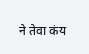ने तेवा कंय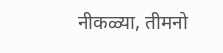नीकळ्या, तीमनो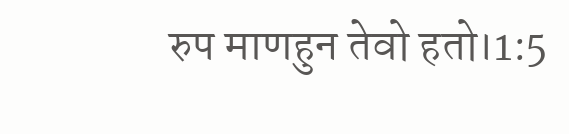रुप माणहुन तेवो हतो।1:5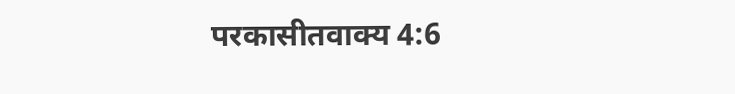परकासीतवाक्य 4:6